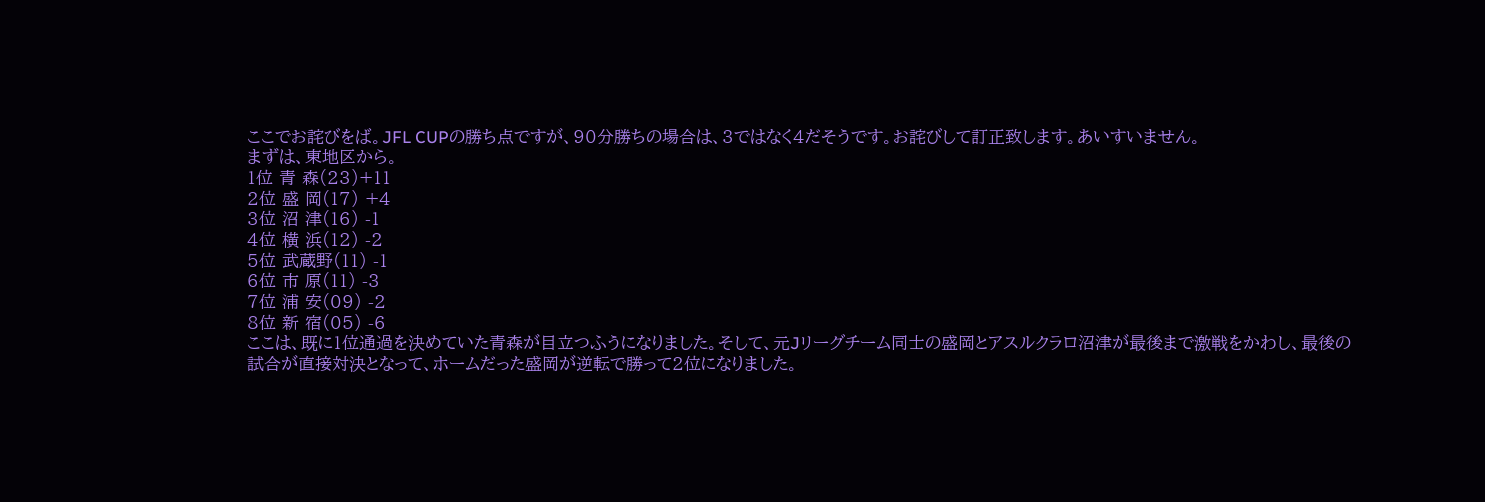ここでお詫びをば。JFL CUPの勝ち点ですが、90分勝ちの場合は、3ではなく4だそうです。お詫びして訂正致します。あいすいません。
まずは、東地区から。
1位 青 森(23)+11
2位 盛 岡(17) +4
3位 沼 津(16) -1
4位 横 浜(12) -2
5位 武蔵野(11) -1
6位 市 原(11) -3
7位 浦 安(09) -2
8位 新 宿(05) -6
ここは、既に1位通過を決めていた青森が目立つふうになりました。そして、元Jリーグチーム同士の盛岡とアスルクラロ沼津が最後まで激戦をかわし、最後の試合が直接対決となって、ホームだった盛岡が逆転で勝って2位になりました。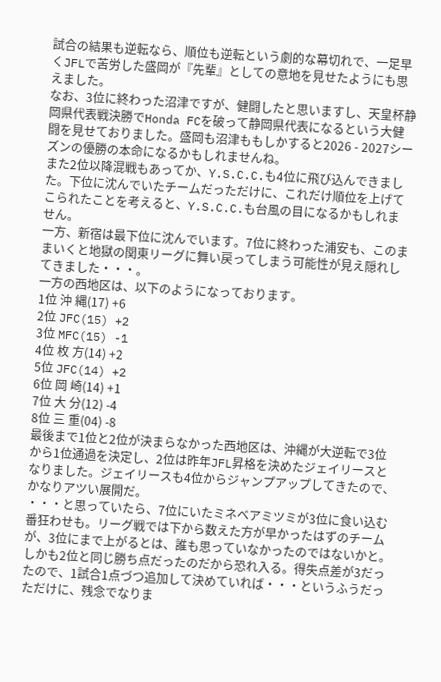試合の結果も逆転なら、順位も逆転という劇的な幕切れで、一足早くJFLで苦労した盛岡が『先輩』としての意地を見せたようにも思えました。
なお、3位に終わった沼津ですが、健闘したと思いますし、天皇杯静岡県代表戦決勝でHonda FCを破って静岡県代表になるという大健闘を見せておりました。盛岡も沼津ももしかすると2026 - 2027シーズンの優勝の本命になるかもしれませんね。
また2位以降混戦もあってか、Y.S.C.C.も4位に飛び込んできました。下位に沈んでいたチームだっただけに、これだけ順位を上げてこられたことを考えると、Y.S.C.C.も台風の目になるかもしれません。
一方、新宿は最下位に沈んでいます。7位に終わった浦安も、このままいくと地獄の関東リーグに舞い戻ってしまう可能性が見え隠れしてきました・・・。
一方の西地区は、以下のようになっております。
1位 沖 縄(17) +6
2位 JFC(15) +2
3位 MFC(15) -1
4位 枚 方(14) +2
5位 JFC(14) +2
6位 岡 崎(14) +1
7位 大 分(12) -4
8位 三 重(04) -8
最後まで1位と2位が決まらなかった西地区は、沖縄が大逆転で3位から1位通過を決定し、2位は昨年JFL昇格を決めたジェイリースとなりました。ジェイリースも4位からジャンプアップしてきたので、かなりアツい展開だ。
・・・と思っていたら、7位にいたミネベアミツミが3位に食い込む番狂わせも。リーグ戦では下から数えた方が早かったはずのチームが、3位にまで上がるとは、誰も思っていなかったのではないかと。しかも2位と同じ勝ち点だったのだから恐れ入る。得失点差が3だったので、1試合1点づつ追加して決めていれば・・・というふうだっただけに、残念でなりま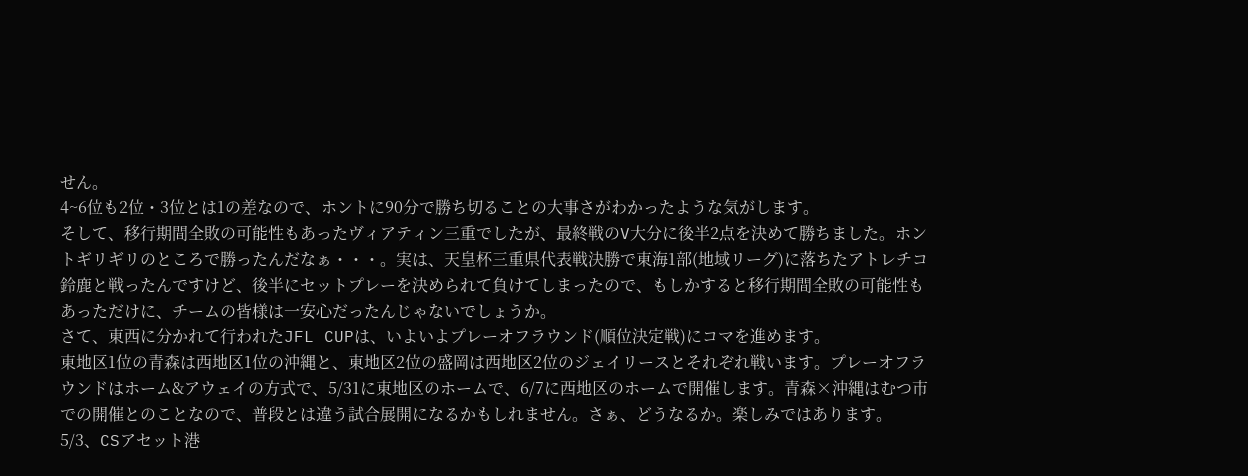せん。
4~6位も2位・3位とは1の差なので、ホントに90分で勝ち切ることの大事さがわかったような気がします。
そして、移行期間全敗の可能性もあったヴィアティン三重でしたが、最終戦のV大分に後半2点を決めて勝ちました。ホントギリギリのところで勝ったんだなぁ・・・。実は、天皇杯三重県代表戦決勝で東海1部(地域リーグ)に落ちたアトレチコ鈴鹿と戦ったんですけど、後半にセットプレーを決められて負けてしまったので、もしかすると移行期間全敗の可能性もあっただけに、チームの皆様は一安心だったんじゃないでしょうか。
さて、東西に分かれて行われたJFL CUPは、いよいよプレーオフラウンド(順位決定戦)にコマを進めます。
東地区1位の青森は西地区1位の沖縄と、東地区2位の盛岡は西地区2位のジェイリースとそれぞれ戦います。プレーオフラウンドはホーム&アウェイの方式で、5/31に東地区のホームで、6/7に西地区のホームで開催します。青森×沖縄はむつ市での開催とのことなので、普段とは違う試合展開になるかもしれません。さぁ、どうなるか。楽しみではあります。
5/3、CSアセット港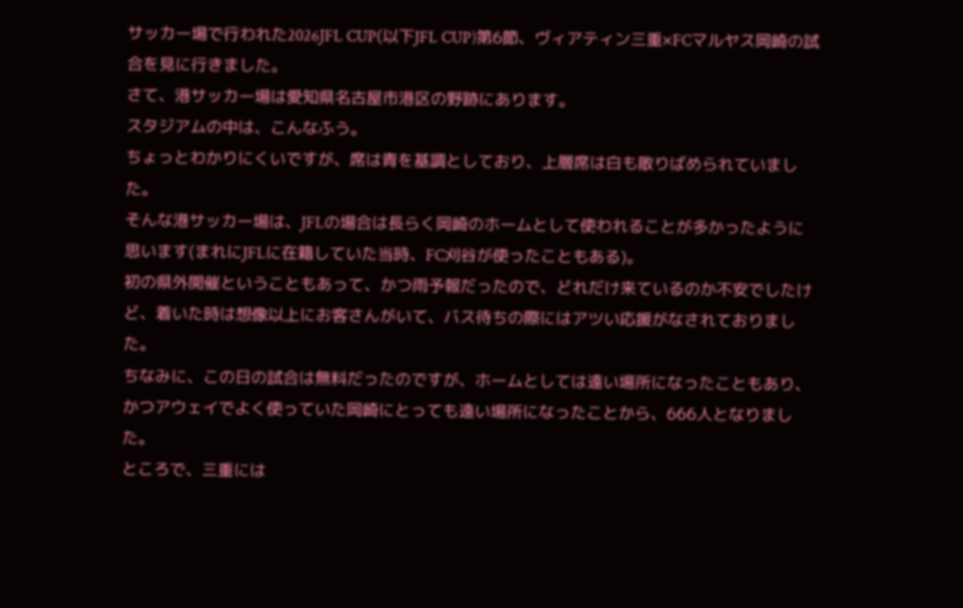サッカー場で行われた2026JFL CUP(以下JFL CUP)第6節、ヴィアティン三重×FCマルヤス岡崎の試合を見に行きました。
さて、港サッカー場は愛知県名古屋市港区の野跡にあります。
スタジアムの中は、こんなふう。
ちょっとわかりにくいですが、席は青を基調としており、上層席は白も散りばめられていました。
そんな港サッカー場は、JFLの場合は長らく岡崎のホームとして使われることが多かったように思います(まれにJFLに在籍していた当時、FC刈谷が使ったこともある)。
初の県外開催ということもあって、かつ雨予報だったので、どれだけ来ているのか不安でしたけど、着いた時は想像以上にお客さんがいて、バス待ちの際にはアツい応援がなされておりました。
ちなみに、この日の試合は無料だったのですが、ホームとしては遠い場所になったこともあり、かつアウェイでよく使っていた岡崎にとっても遠い場所になったことから、666人となりました。
ところで、三重には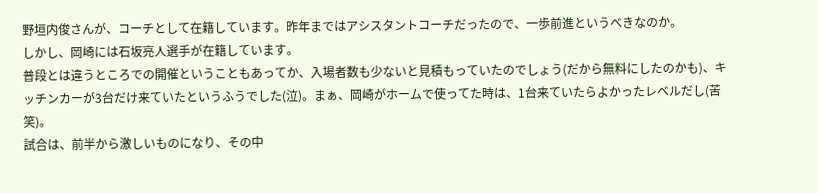野垣内俊さんが、コーチとして在籍しています。昨年まではアシスタントコーチだったので、一歩前進というべきなのか。
しかし、岡崎には石坂亮人選手が在籍しています。
普段とは違うところでの開催ということもあってか、入場者数も少ないと見積もっていたのでしょう(だから無料にしたのかも)、キッチンカーが3台だけ来ていたというふうでした(泣)。まぁ、岡崎がホームで使ってた時は、1台来ていたらよかったレベルだし(苦笑)。
試合は、前半から激しいものになり、その中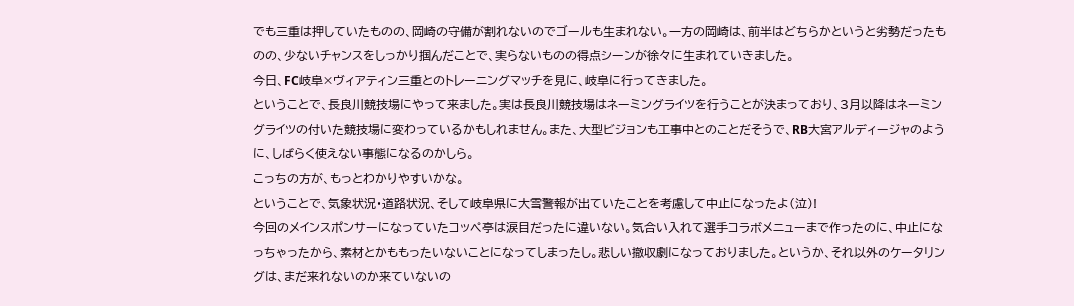でも三重は押していたものの、岡崎の守備が割れないのでゴールも生まれない。一方の岡崎は、前半はどちらかというと劣勢だったものの、少ないチャンスをしっかり掴んだことで、実らないものの得点シーンが徐々に生まれていきました。
今日、FC岐阜×ヴィアティン三重とのトレーニングマッチを見に、岐阜に行ってきました。
ということで、長良川競技場にやって来ました。実は長良川競技場はネーミングライツを行うことが決まっており、3月以降はネーミングライツの付いた競技場に変わっているかもしれません。また、大型ビジョンも工事中とのことだそうで、RB大宮アルディージャのように、しばらく使えない事態になるのかしら。
こっちの方が、もっとわかりやすいかな。
ということで、気象状況・道路状況、そして岐阜県に大雪警報が出ていたことを考慮して中止になったよ(泣)!
今回のメインスポンサーになっていたコッペ亭は涙目だったに違いない。気合い入れて選手コラボメニューまで作ったのに、中止になっちゃったから、素材とかももったいないことになってしまったし。悲しい撤収劇になっておりました。というか、それ以外のケータリングは、まだ来れないのか来ていないの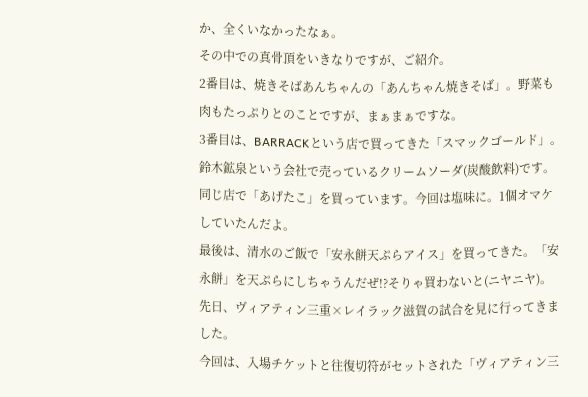か、全くいなかったなぁ。
その中での真骨頂をいきなりですが、ご紹介。
2番目は、焼きそばあんちゃんの「あんちゃん焼きそば」。野菜も肉もたっぷりとのことですが、まぁまぁですな。
3番目は、BARRACKという店で買ってきた「スマックゴールド」。鈴木鉱泉という会社で売っているクリームソーダ(炭酸飲料)です。
同じ店で「あげたこ」を買っています。今回は塩味に。1個オマケしていたんだよ。
最後は、清水のご飯で「安永餅天ぷらアイス」を買ってきた。「安永餅」を天ぷらにしちゃうんだぜ!?そりゃ買わないと(ニヤニヤ)。
先日、ヴィアティン三重×レイラック滋賀の試合を見に行ってきました。
今回は、入場チケットと往復切符がセットされた「ヴィアティン三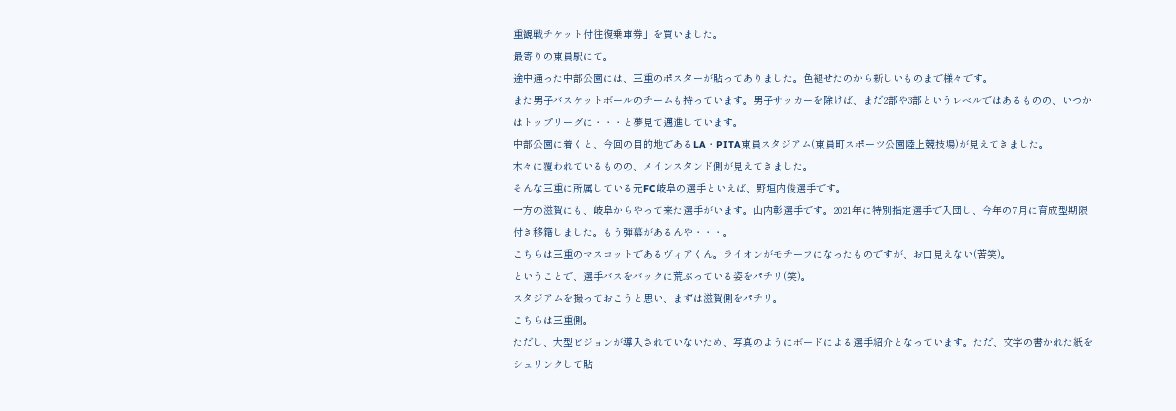重観戦チケット付往復乗車券」を買いました。
最寄りの東員駅にて。
途中通った中部公園には、三重のポスターが貼ってありました。色褪せたのから新しいものまで様々です。
また男子バスケットボールのチームも持っています。男子サッカーを除けば、まだ2部や3部というレベルではあるものの、いつかはトップリーグに・・・と夢見て邁進しています。
中部公園に着くと、今回の目的地であるLA・PITA東員スタジアム(東員町スポーツ公園陸上競技場)が見えてきました。
木々に覆われているものの、メインスタンド側が見えてきました。
そんな三重に所属している元FC岐阜の選手といえば、野垣内俊選手です。
一方の滋賀にも、岐阜からやって来た選手がいます。山内彰選手です。2021年に特別指定選手で入団し、今年の7月に育成型期限付き移籍しました。もう弾幕があるんや・・・。
こちらは三重のマスコットであるヴィアくん。ライオンがモチーフになったものですが、お口見えない(苦笑)。
ということで、選手バスをバックに荒ぶっている姿をパチリ(笑)。
スタジアムを撮っておこうと思い、まずは滋賀側をパチリ。
こちらは三重側。
ただし、大型ビジョンが導入されていないため、写真のようにボードによる選手紹介となっています。ただ、文字の書かれた紙をシュリンクして貼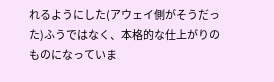れるようにした(アウェイ側がそうだった)ふうではなく、本格的な仕上がりのものになっていま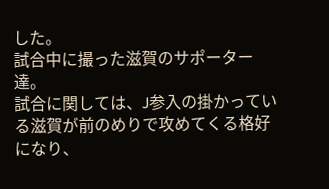した。
試合中に撮った滋賀のサポーター達。
試合に関しては、J参入の掛かっている滋賀が前のめりで攻めてくる格好になり、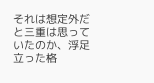それは想定外だと三重は思っていたのか、浮足立った格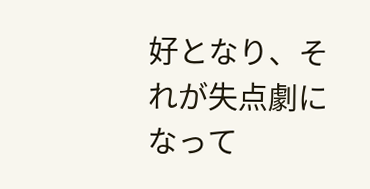好となり、それが失点劇になって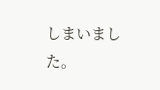しまいました。